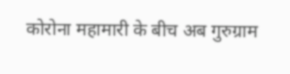कोरोना महामारी के बीच अब गुरुग्राम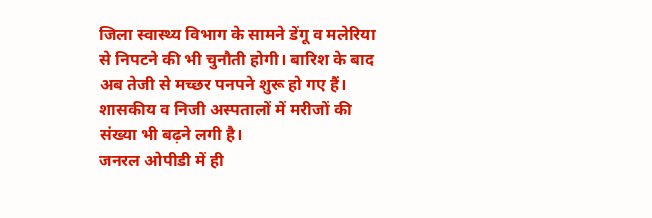जिला स्वास्थ्य विभाग के सामने डेंगू व मलेरिया से निपटने की भी चुनौती होगी। बारिश के बाद अब तेजी से मच्छर पनपने शुरू हो गए हैं। शासकीय व निजी अस्पतालों में मरीजों की संख्या भी बढ़ने लगी है।
जनरल ओपीडी में ही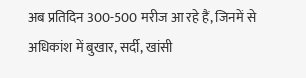अब प्रतिदिन 300-500 मरीज आ रहे हैं, जिनमें से अधिकांश में बुखार, सर्दी, खांसी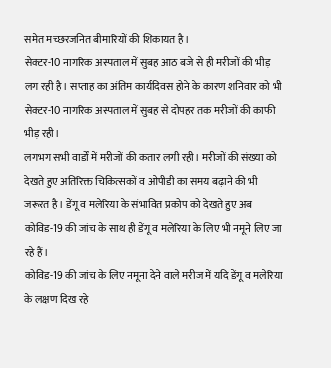समेत मच्छरजनित बीमारियों की शिकायत है।
सेक्टर-10 नागरिक अस्पताल में सुबह आठ बजे से ही मरीजों की भीड़ लग रही है। सप्ताह का अंतिम कार्यदिवस होने के कारण शनिवार को भी सेक्टर-10 नागरिक अस्पताल में सुबह से दोपहर तक मरीजों की काफी भीड़ रही।
लगभग सभी वार्डों में मरीजों की कतार लगी रही। मरीजों की संख्या को देखते हुए अतिरिक्त चिकित्सकों व ओपीडी का समय बढ़ाने की भी जरूरत है। डेंगू व मलेरिया के संभावित प्रकोप को देखते हुए अब कोविड-19 की जांच के साथ ही डेंगू व मलेरिया के लिए भी नमूने लिए जा रहे हैं।
कोविड-19 की जांच के लिए नमूना देने वाले मरीज में यदि डेंगू व मलेरिया के लक्षण दिख रहे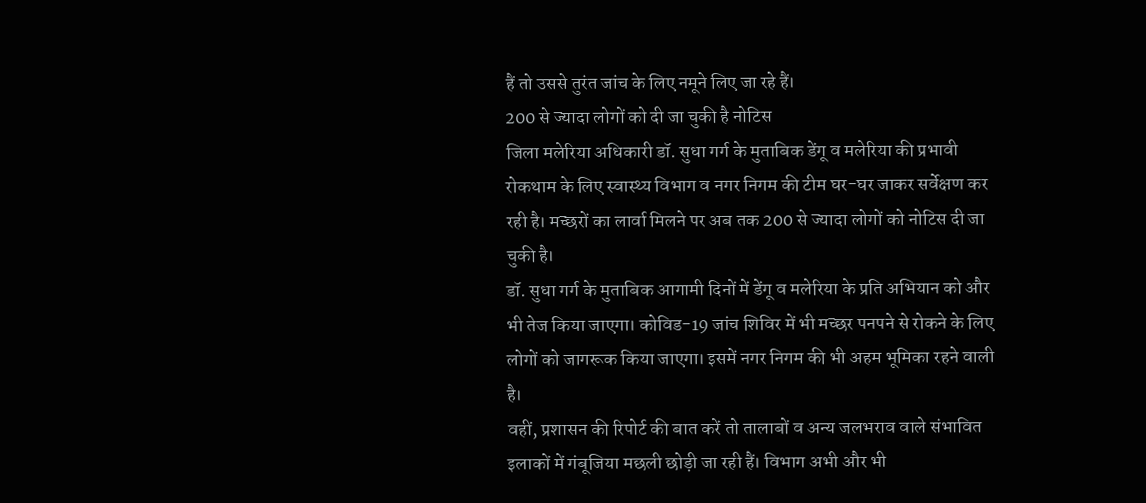हैं तो उससे तुरंत जांच के लिए नमूने लिए जा रहे हैं।
200 से ज्यादा लोगों को दी जा चुकी है नोटिस
जिला मलेरिया अधिकारी डॉ. सुधा गर्ग के मुताबिक डेंगू व मलेरिया की प्रभावी रोकथाम के लिए स्वास्थ्य विभाग व नगर निगम की टीम घर-घर जाकर सर्वेक्षण कर रही है। मच्छरों का लार्वा मिलने पर अब तक 200 से ज्यादा लोगों को नोटिस दी जा चुकी है।
डॉ. सुधा गर्ग के मुताबिक आगामी दिनों में डेंगू व मलेरिया के प्रति अभियान को और भी तेज किया जाएगा। कोविड-19 जांच शिविर में भी मच्छर पनपने से रोकने के लिए लोगों को जागरूक किया जाएगा। इसमें नगर निगम की भी अहम भूमिका रहने वाली है।
वहीं, प्रशासन की रिपोर्ट की बात करें तो तालाबों व अन्य जलभराव वाले संभावित इलाकों में गंबूजिया मछली छोड़ी जा रही हैं। विभाग अभी और भी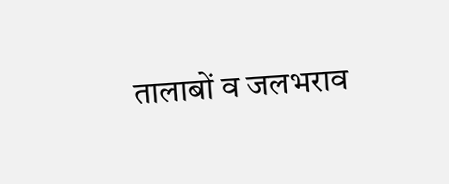तालाबों व जलभराव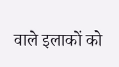वाले इलाकों को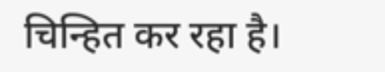चिन्हित कर रहा है।